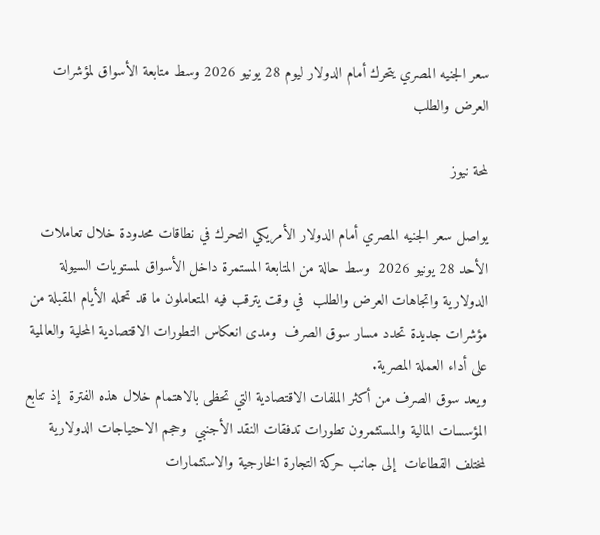سعر الجنيه المصري يتحرك أمام الدولار ليوم 28 يونيو 2026 وسط متابعة الأسواق لمؤشرات العرض والطلب

لمحة نيوز

يواصل سعر الجنيه المصري أمام الدولار الأمريكي التحرك في نطاقات محدودة خلال تعاملات الأحد 28 يونيو 2026  وسط حالة من المتابعة المستمرة داخل الأسواق لمستويات السيولة الدولارية واتجاهات العرض والطلب  في وقت يترقب فيه المتعاملون ما قد تحمله الأيام المقبلة من مؤشرات جديدة تحدد مسار سوق الصرف  ومدى انعكاس التطورات الاقتصادية المحلية والعالمية على أداء العملة المصرية.
ويعد سوق الصرف من أكثر الملفات الاقتصادية التي تحظى بالاهتمام خلال هذه الفترة  إذ تتابع المؤسسات المالية والمستثمرون تطورات تدفقات النقد الأجنبي  وحجم الاحتياجات الدولارية لمختلف القطاعات  إلى جانب حركة التجارة الخارجية والاستثمارات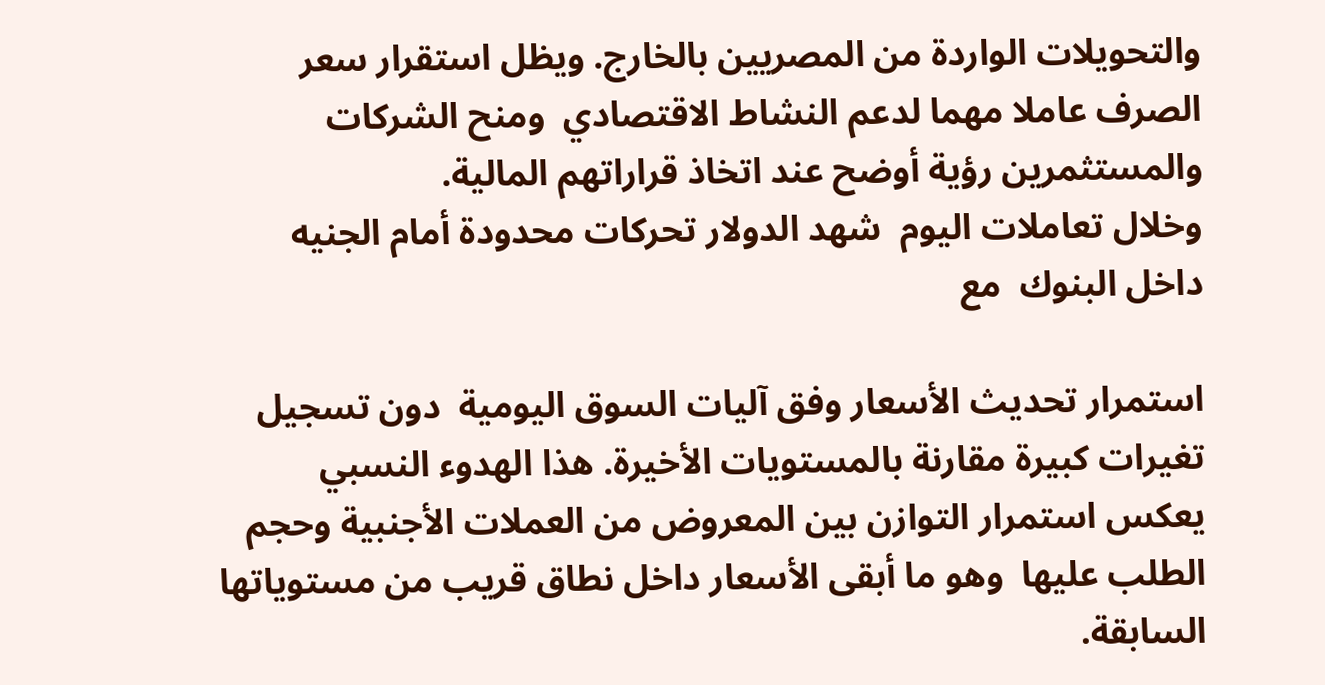والتحويلات الواردة من المصريين بالخارج. ويظل استقرار سعر الصرف عاملا مهما لدعم النشاط الاقتصادي  ومنح الشركات والمستثمرين رؤية أوضح عند اتخاذ قراراتهم المالية.
وخلال تعاملات اليوم  شهد الدولار تحركات محدودة أمام الجنيه داخل البنوك  مع

استمرار تحديث الأسعار وفق آليات السوق اليومية  دون تسجيل تغيرات كبيرة مقارنة بالمستويات الأخيرة. هذا الهدوء النسبي يعكس استمرار التوازن بين المعروض من العملات الأجنبية وحجم الطلب عليها  وهو ما أبقى الأسعار داخل نطاق قريب من مستوياتها السابقة.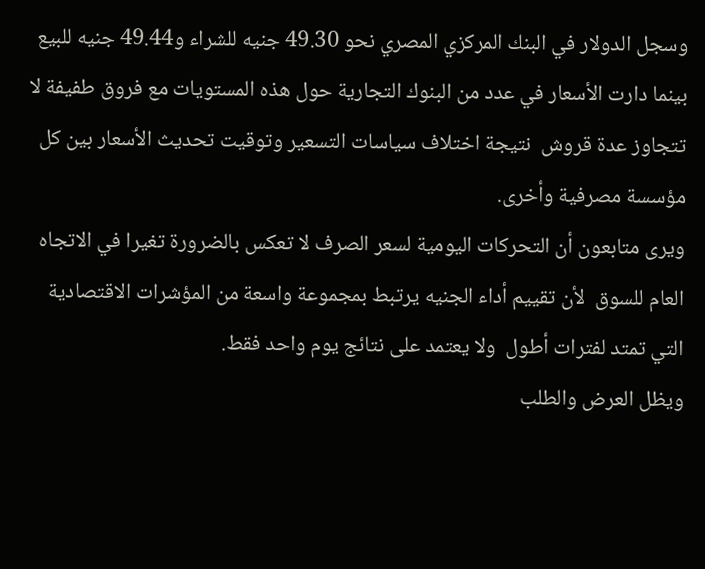وسجل الدولار في البنك المركزي المصري نحو 49.30 جنيه للشراء و49.44 جنيه للبيع  بينما دارت الأسعار في عدد من البنوك التجارية حول هذه المستويات مع فروق طفيفة لا تتجاوز عدة قروش  نتيجة اختلاف سياسات التسعير وتوقيت تحديث الأسعار بين كل مؤسسة مصرفية وأخرى.
ويرى متابعون أن التحركات اليومية لسعر الصرف لا تعكس بالضرورة تغيرا في الاتجاه العام للسوق  لأن تقييم أداء الجنيه يرتبط بمجموعة واسعة من المؤشرات الاقتصادية التي تمتد لفترات أطول  ولا يعتمد على نتائج يوم واحد فقط.
ويظل العرض والطلب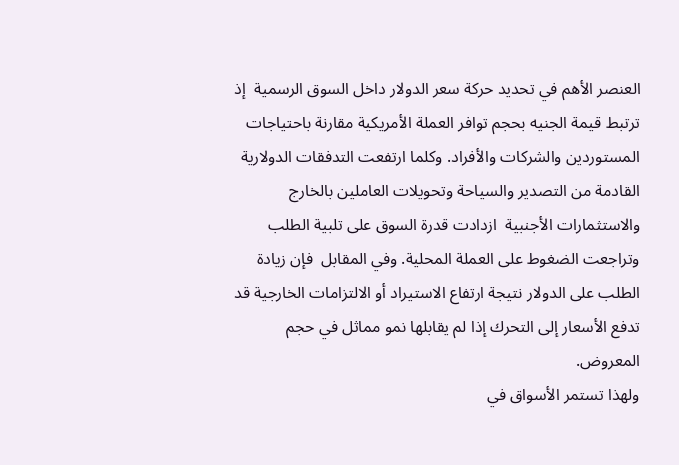العنصر الأهم في تحديد حركة سعر الدولار داخل السوق الرسمية  إذ ترتبط قيمة الجنيه بحجم توافر العملة الأمريكية مقارنة باحتياجات
المستوردين والشركات والأفراد. وكلما ارتفعت التدفقات الدولارية القادمة من التصدير والسياحة وتحويلات العاملين بالخارج والاستثمارات الأجنبية  ازدادت قدرة السوق على تلبية الطلب وتراجعت الضغوط على العملة المحلية. وفي المقابل  فإن زيادة الطلب على الدولار نتيجة ارتفاع الاستيراد أو الالتزامات الخارجية قد تدفع الأسعار إلى التحرك إذا لم يقابلها نمو مماثل في حجم المعروض.
ولهذا تستمر الأسواق في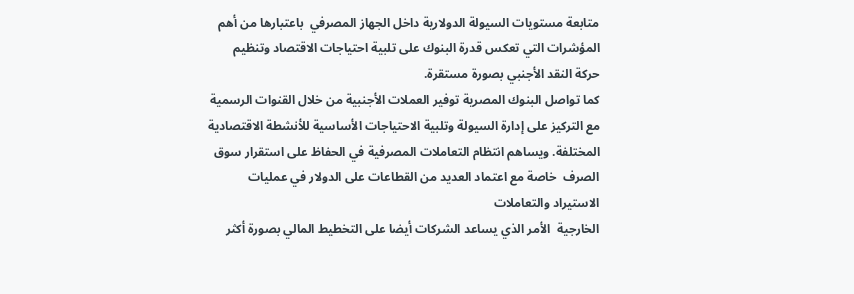متابعة مستويات السيولة الدولارية داخل الجهاز المصرفي  باعتبارها من أهم المؤشرات التي تعكس قدرة البنوك على تلبية احتياجات الاقتصاد وتنظيم حركة النقد الأجنبي بصورة مستقرة.
كما تواصل البنوك المصرية توفير العملات الأجنبية من خلال القنوات الرسمية  مع التركيز على إدارة السيولة وتلبية الاحتياجات الأساسية للأنشطة الاقتصادية المختلفة. ويساهم انتظام التعاملات المصرفية في الحفاظ على استقرار سوق الصرف  خاصة مع اعتماد العديد من القطاعات على الدولار في عمليات الاستيراد والتعاملات
الخارجية  الأمر الذي يساعد الشركات أيضا على التخطيط المالي بصورة أكثر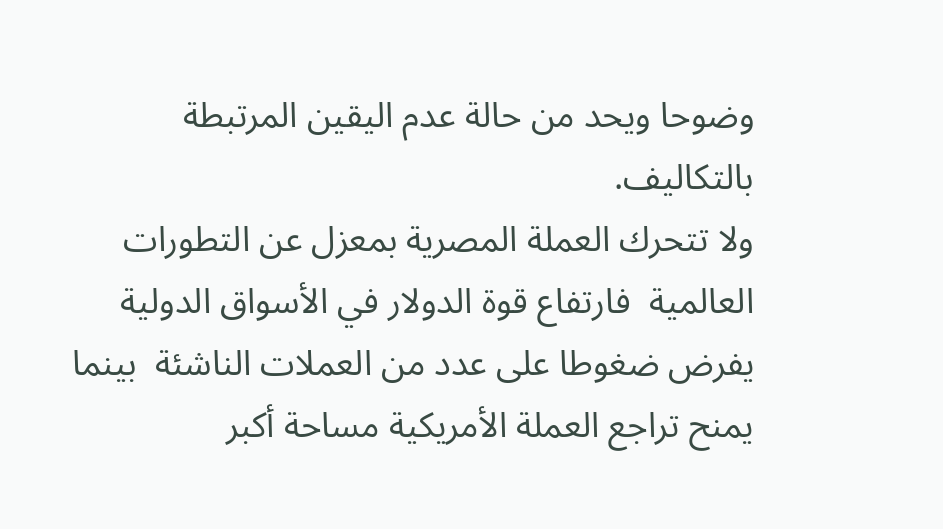وضوحا ويحد من حالة عدم اليقين المرتبطة بالتكاليف.
ولا تتحرك العملة المصرية بمعزل عن التطورات العالمية  فارتفاع قوة الدولار في الأسواق الدولية يفرض ضغوطا على عدد من العملات الناشئة  بينما يمنح تراجع العملة الأمريكية مساحة أكبر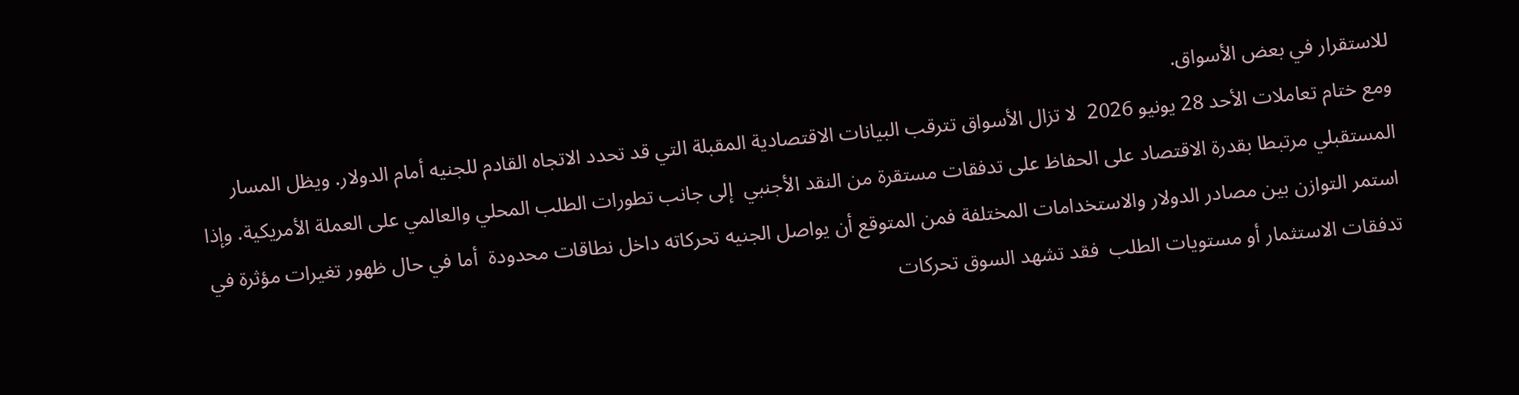للاستقرار في بعض الأسواق.
ومع ختام تعاملات الأحد 28 يونيو 2026  لا تزال الأسواق تترقب البيانات الاقتصادية المقبلة التي قد تحدد الاتجاه القادم للجنيه أمام الدولار. ويظل المسار المستقبلي مرتبطا بقدرة الاقتصاد على الحفاظ على تدفقات مستقرة من النقد الأجنبي  إلى جانب تطورات الطلب المحلي والعالمي على العملة الأمريكية. وإذا استمر التوازن بين مصادر الدولار والاستخدامات المختلفة فمن المتوقع أن يواصل الجنيه تحركاته داخل نطاقات محدودة  أما في حال ظهور تغيرات مؤثرة في تدفقات الاستثمار أو مستويات الطلب  فقد تشهد السوق تحركات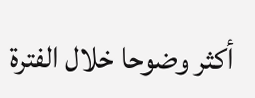أكثر وضوحا خلال الفترة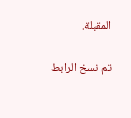المقبلة.

تم نسخ الرابط